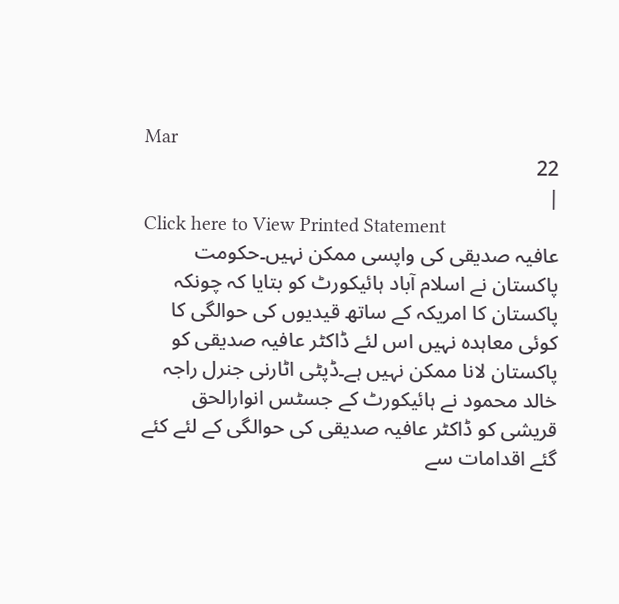Mar
22
|
Click here to View Printed Statement
عافیہ صدیقی کی واپسی ممکن نہیں۔حکومت پاکستان نے اسلام آباد ہائیکورٹ کو بتایا کہ چونکہ پاکستان کا امریکہ کے ساتھ قیدیوں کی حوالگی کا کوئی معاہدہ نہیں اس لئے ڈاکٹر عافیہ صدیقی کو پاکستان لانا ممکن نہیں ہے۔ڈپٹی اٹارنی جنرل راجہ خالد محمود نے ہائیکورٹ کے جسٹس انوارالحق قریشی کو ڈاکٹر عافیہ صدیقی کی حوالگی کے لئے کئے گئے اقدامات سے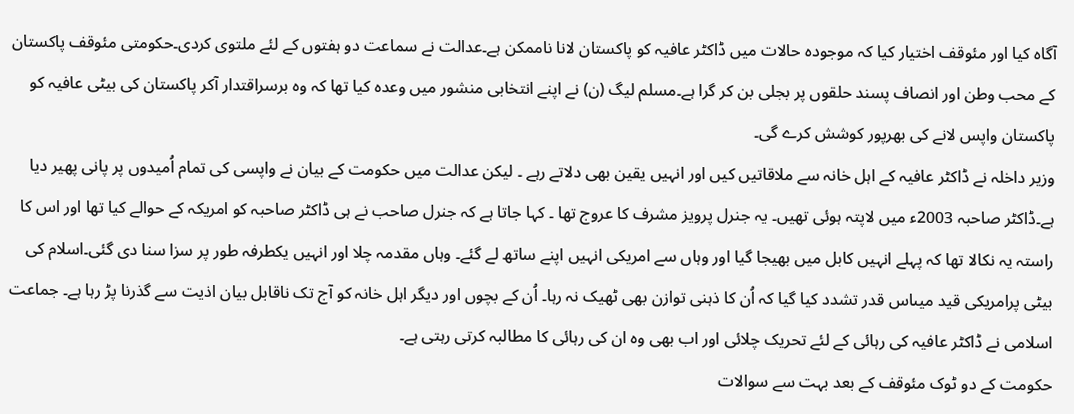آگاہ کیا اور مئوقف اختیار کیا کہ موجودہ حالات میں ڈاکٹر عافیہ کو پاکستان لانا ناممکن ہے۔عدالت نے سماعت دو ہفتوں کے لئے ملتوی کردی۔حکومتی مئوقف پاکستان کے محب وطن اور انصاف پسند حلقوں پر بجلی بن کر گرا ہے۔مسلم لیگ (ن) نے اپنے انتخابی منشور میں وعدہ کیا تھا کہ وہ برسراقتدار آکر پاکستان کی بیٹی عافیہ کو پاکستان واپس لانے کی بھرپور کوشش کرے گی۔
وزیر داخلہ نے ڈاکٹر عافیہ کے اہل خانہ سے ملاقاتیں کیں اور انہیں یقین بھی دلاتے رہے ۔ لیکن عدالت میں حکومت کے بیان نے واپسی کی تمام اُمیدوں پر پانی پھیر دیا ہے۔ڈاکٹر صاحبہ 2003ء میں لاپتہ ہوئی تھیں۔ یہ جنرل پرویز مشرف کا عروج تھا ۔ کہا جاتا ہے کہ جنرل صاحب نے ہی ڈاکٹر صاحبہ کو امریکہ کے حوالے کیا تھا اور اس کا راستہ یہ نکالا تھا کہ پہلے انہیں کابل میں بھیجا گیا اور وہاں سے امریکی انہیں اپنے ساتھ لے گئے۔ وہاں مقدمہ چلا اور انہیں یکطرفہ طور پر سزا سنا دی گئی۔اسلام کی بیٹی پرامریکی قید میںاس قدر تشدد کیا گیا کہ اُن کا ذہنی توازن بھی ٹھیک نہ رہا۔ اُن کے بچوں اور دیگر اہل خانہ کو آج تک ناقابل بیان اذیت سے گذرنا پڑ رہا ہے۔ جماعت اسلامی نے ڈاکٹر عافیہ کی رہائی کے لئے تحریک چلائی اور اب بھی وہ ان کی رہائی کا مطالبہ کرتی رہتی ہے۔
حکومت کے دو ٹوک مئوقف کے بعد بہت سے سوالات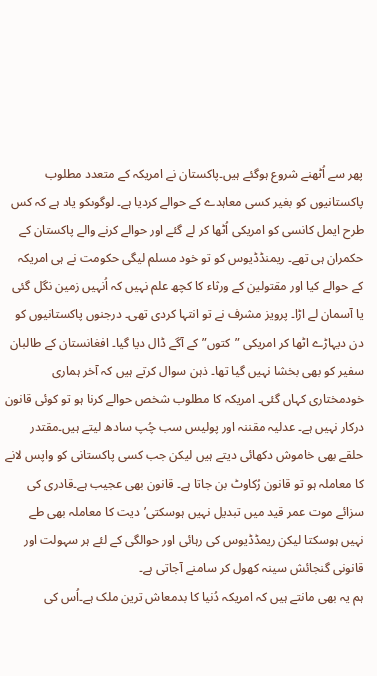پھر سے اُٹھنے شروع ہوگئے ہیں۔پاکستان نے امریکہ کے متعدد مطلوب پاکستانیوں کو بغیر کسی معاہدے کے حوالے کردیا ہے۔ لوگوںکو یاد ہے کہ کس طرح ایمل کانسی کو امریکی اُٹھا کر لے گئے اور حوالے کرنے والے پاکستان کے حکمران ہی تھے۔ ریمنڈڈیوس کو تو خود مسلم لیگی حکومت نے ہی امریکہ کے حوالے کیا اور مقتولین کے ورثاء کا کچھ علم نہیں کہ اُنہیں زمین نگل گئی یا آسمان لے اڑا۔ پرویز مشرف نے تو انتہا کردی تھی۔ درجنوں پاکستانیوں کو دن دیہاڑے اٹھا کر امریکی ”کتوں” کے آگے ڈال دیا گیا۔ افغانستان کے طالبان سفیر کو بھی بخشا نہیں گیا تھا۔ ذہن سوال کرتے ہیں کہ آخر ہماری خودمختاری کہاں گئی۔ امریکہ کا مطلوب شخص حوالے کرنا ہو تو کوئی قانون درکار نہیں ہے۔ عدلیہ مقننہ اور پولیس سب چُپ سادھ لیتے ہیں۔مقتدر حلقے بھی خاموش دکھائی دیتے ہیں لیکن جب کسی پاکستانی کو واپس لانے کا معاملہ ہو تو قانون رُکاوٹ بن جاتا ہے۔ قانون بھی عجیب ہے۔قادری کی سزائے موت عمر قید میں تبدیل نہیں ہوسکتی’دیت کا معاملہ بھی طے نہیں ہوسکتا لیکن ریمڈڈیوس کی رہائی اور حوالگی کے لئے ہر سہولت اور قانونی گنجائش سینہ کھول کر سامنے آجاتی ہے۔
ہم یہ بھی مانتے ہیں کہ امریکہ دُنیا کا بدمعاش ترین ملک ہے۔اُس کی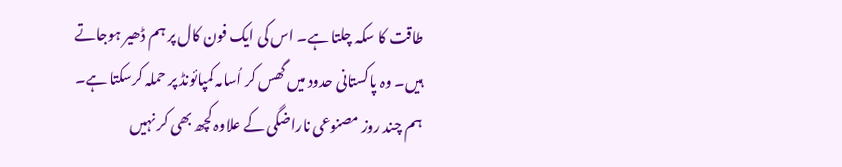طاقت کا سکہ چلتا ہے۔ اس کی ایک فون کال پر ہم ڈھیر ہوجاتے ہیں۔ وہ پاکستانی حدود میں گھس کر اُسامہ کمپائونڈ پر حملہ کرسکتا ہے۔ ہم چند روز مصنوعی ناراضگی کے علاوہ کچھ بھی کر نہیں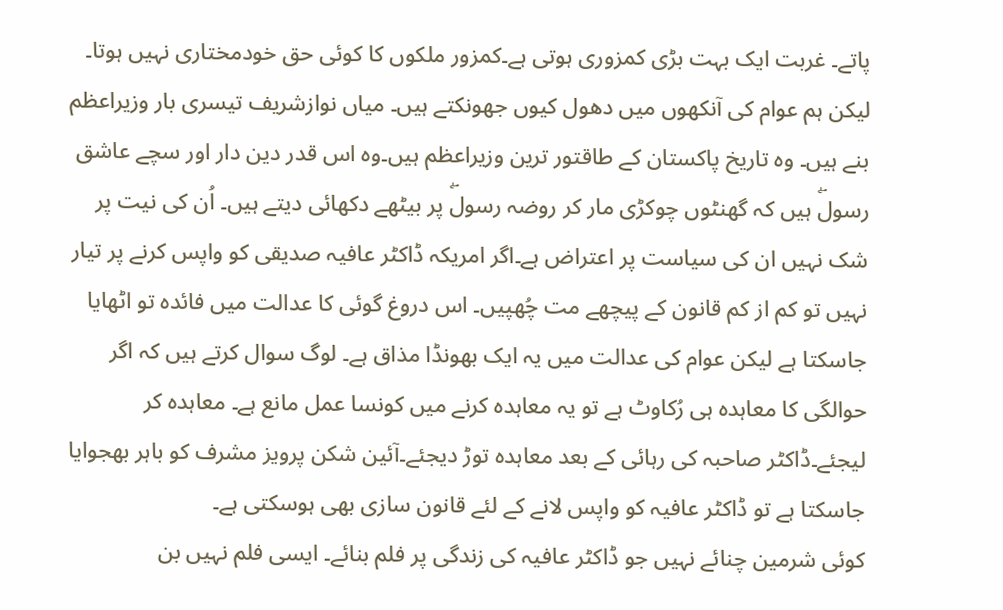پاتے۔ غربت ایک بہت بڑی کمزوری ہوتی ہے۔کمزور ملکوں کا کوئی حق خودمختاری نہیں ہوتا۔ لیکن ہم عوام کی آنکھوں میں دھول کیوں جھونکتے ہیں۔ میاں نوازشریف تیسری بار وزیراعظم بنے ہیں۔ وہ تاریخ پاکستان کے طاقتور ترین وزیراعظم ہیں۔وہ اس قدر دین دار اور سچے عاشق رسولۖ ہیں کہ گھنٹوں چوکڑی مار کر روضہ رسولۖ پر بیٹھے دکھائی دیتے ہیں۔ اُن کی نیت پر شک نہیں ان کی سیاست پر اعتراض ہے۔اگر امریکہ ڈاکٹر عافیہ صدیقی کو واپس کرنے پر تیار نہیں تو کم از کم قانون کے پیچھے مت چُھپیں۔ اس دروغ گوئی کا عدالت میں فائدہ تو اٹھایا جاسکتا ہے لیکن عوام کی عدالت میں یہ ایک بھونڈا مذاق ہے۔ لوگ سوال کرتے ہیں کہ اگر حوالگی کا معاہدہ ہی رُکاوٹ ہے تو یہ معاہدہ کرنے میں کونسا عمل مانع ہے۔ معاہدہ کر لیجئے۔ڈاکٹر صاحبہ کی رہائی کے بعد معاہدہ توڑ دیجئے۔آئین شکن پرویز مشرف کو باہر بھجوایا جاسکتا ہے تو ڈاکٹر عافیہ کو واپس لانے کے لئے قانون سازی بھی ہوسکتی ہے۔
کوئی شرمین چنائے نہیں جو ڈاکٹر عافیہ کی زندگی پر فلم بنائے۔ ایسی فلم نہیں بن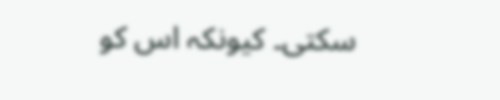سکتی۔ کیونکہ اس کو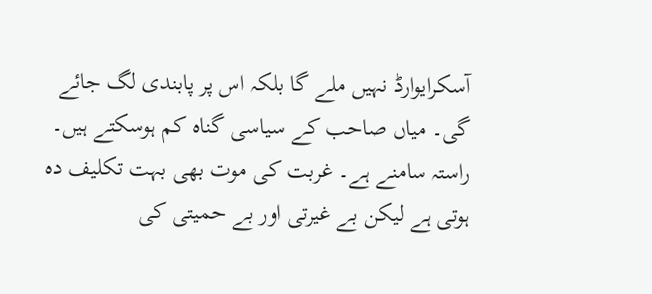آسکرایوارڈ نہیں ملے گا بلکہ اس پر پابندی لگ جائے گی۔ میاں صاحب کے سیاسی گناہ کم ہوسکتے ہیں۔ راستہ سامنے ہے۔ غربت کی موت بھی بہت تکلیف دہ ہوتی ہے لیکن بے غیرتی اور بے حمیتی کی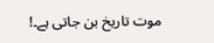موت تاریخ بن جاتی ہے۔!